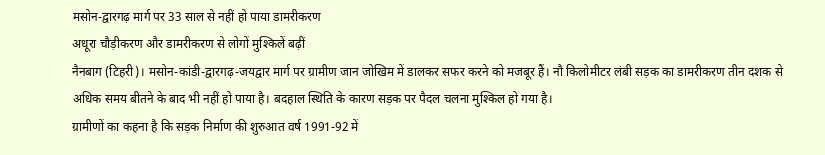मसोन-द्वारगढ़ मार्ग पर 33 साल से नहीं हो पाया डामरीकरण
अधूरा चौड़ीकरण और डामरीकरण से लोगों मुश्किलें बढ़ीं
नैनबाग (टिहरी)। मसोन-कांडी-द्वारगढ़-जयद्वार मार्ग पर ग्रामीण जान जोखिम में डालकर सफर करने को मजबूर हैं। नौ किलोमीटर लंबी सड़क का डामरीकरण तीन दशक से अधिक समय बीतने के बाद भी नहीं हो पाया है। बदहाल स्थिति के कारण सड़क पर पैदल चलना मुश्किल हो गया है।
ग्रामीणों का कहना है कि सड़क निर्माण की शुरुआत वर्ष 1991-92 में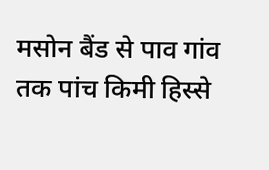मसोन बैंड से पाव गांव तक पांच किमी हिस्से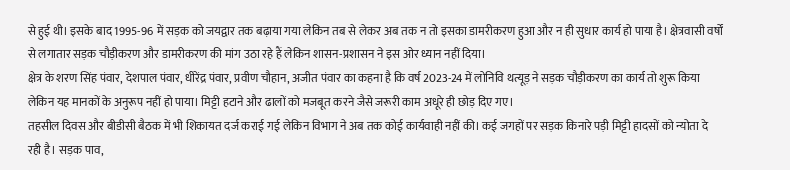से हुई थी। इसके बाद 1995-96 में सड़क को जयद्वार तक बढ़ाया गया लेकिन तब से लेकर अब तक न तो इसका डामरीकरण हुआ और न ही सुधार कार्य हो पाया है। क्षेत्रवासी वर्षों से लगातार सड़क चौड़ीकरण और डामरीकरण की मांग उठा रहे हैं लेकिन शासन-प्रशासन ने इस ओर ध्यान नहीं दिया।
क्षेत्र के शरण सिंह पंवार, देशपाल पंवार, धीरेंद्र पंवार, प्रवीण चौहान, अजीत पंवार का कहना है कि वर्ष 2023-24 में लोनिवि थत्यूड़ ने सड़क चौड़ीकरण का कार्य तो शुरू किया लेकिन यह मानकों के अनुरूप नहीं हो पाया। मिट्टी हटाने और ढालों को मजबूत करने जैसे जरूरी काम अधूरे ही छोड़ दिए गए।
तहसील दिवस और बीडीसी बैठक में भी शिकायत दर्ज कराई गई लेकिन विभाग ने अब तक कोई कार्यवाही नहीं की। कई जगहों पर सड़क किनारे पड़ी मिट्टी हादसों को न्योता दे रही है। सड़क पाव,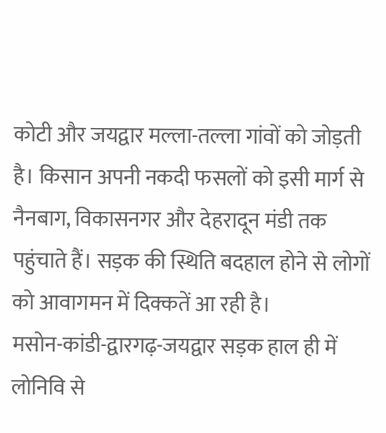कोटी और जयद्वार मल्ला-तल्ला गांवों को जोड़ती है। किसान अपनी नकदी फसलों को इसी मार्ग से नैनबाग, विकासनगर और देहरादून मंडी तक पहुंचाते हैं। सड़क की स्थिति बदहाल होने से लोगों को आवागमन में दिक्कतें आ रही है।
मसोन-कांडी-द्वारगढ़-जयद्वार सड़क हाल ही में लोनिवि से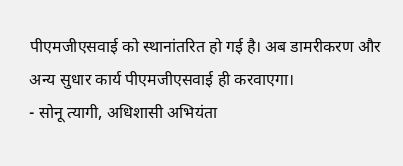पीएमजीएसवाई को स्थानांतरित हो गई है। अब डामरीकरण और अन्य सुधार कार्य पीएमजीएसवाई ही करवाएगा।
- सोनू त्यागी, अधिशासी अभियंता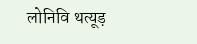लोनिवि थत्यूड़